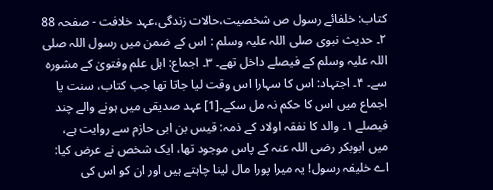کتاب: خلفائے رسول ص شخصیت،حالات زندگی،عہد خلافت - صفحہ 88
۲۔ حدیث نبوی صلی اللہ علیہ وسلم : اس کے ضمن میں رسول اللہ صلی اللہ علیہ وسلم کے فیصلے داخل تھے۔ ۳۔ اجماع: اہل علم وفتویٰ کے مشورہ سے۔ ۴۔ اجتہاد: اس کا سہارا اس وقت لیا جاتا تھا جب کتاب، سنت یا اجماع میں اس کا حکم نہ مل سکے۔[1] عہد صدیقی میں ہونے والے چند فیصلے ۱۔ والد کا نفقہ اولاد کے ذمہ: قیس بن ابی حازم سے روایت ہے، میں ابوبکر رضی اللہ عنہ کے پاس موجود تھا، ایک شخص نے عرض کیا: اے خلیفہ رسول! یہ میرا پورا مال لینا چاہتے ہیں اور ان کو اس کی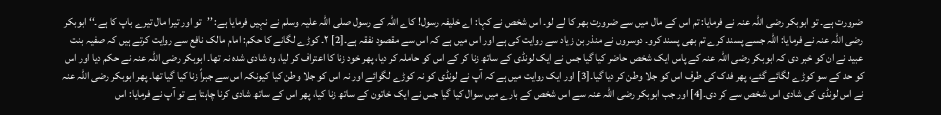ضرورت ہے۔ تو ابوبکر رضی اللہ عنہ نے فرمایا: تم اس کے مال میں سے ضرورت بھر کا لے لو۔ اس شخص نے کہا: اے خلیفہ رسول! کاے اللہ کے رسول صلی اللہ علیہ وسلم نے نہیں فرمایا ہے: ’’تو اور تیرا مال تیرے باپ کا ہے۔‘‘ ابوبکر رضی اللہ عنہ نے فرمایا: اللہ جسے پسند کرے تم بھی پسند کرو۔ دوسروں نے منذر بن زیاد سے روایت کی ہے اور اس میں ہے کہ اس سے مقصود نفقہ ہے۔[2] ۲۔ کوڑے لگانے کا حکم: امام مالک نافع سے روایت کرتے ہیں کہ صفیہ بنت عبید نے ان کو خبر دی کہ ابوبکر رضی اللہ عنہ کے پاس ایک شخص حاضر کیا گیا جس نے ایک لونڈی کے ساتھ زنا کر کے اس کو حاملہ کر دیا، پھر خود زنا کا اعتراف کر لیا، وہ شادی شدہ نہ تھا۔ ابوبکر رضی اللہ عنہ نے حکم دیا اور اس کو حد کے سو کوڑے لگائے گئے، پھر فدک کی طرف اس کو جلا وطن کر دیا گیا۔[3] اور ایک روایت میں ہے کہ آپ نے لونڈی کو نہ کوڑے لگوائے اور نہ اس کو جلا وطن کیا کیونکہ اس سے جبراً زنا کیا گیا تھا۔ پھر ابوبکر رضی اللہ عنہ نے اس لونڈی کی شادی اس شخص سے کر دی۔[4] اور جب ابوبکر رضی اللہ عنہ سے اس شخص کے بارے میں سوال کیا گیا جس نے ایک خاتون کے ساتھ زنا کیا، پھر اس کے ساتھ شادی کرنا چاہتا ہے تو آپ نے فرمایا: اس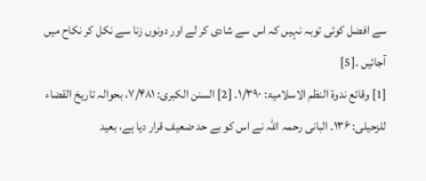سے افضل کوئی توبہ نہیں کہ اس سے شادی کر لے اور دونوں زنا سے نکل کر نکاح میں آجائیں ۔[5]
[1] وقائع ندوۃ النظم الاسلامیۃ: ۱/۳۹۰۔ [2] السنن الکبری: ۷/۴۸۱، بحوالہ تاریخ القضاء للزحیلی: ۱۳۶۔ البانی رحمہ اللہ نے اس کو بے حد ضعیف قرار دیا ہے، بعید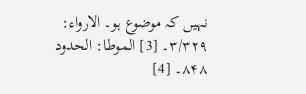نہیں کہ موضوع ہو۔ الارواء: ۳/۳۲۹۔ [3] الموطا: الحدود ۸۴۸۔ [4]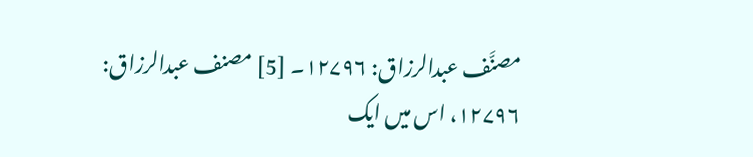مصنَّف عبدالرزاق: ۱۲۷۹۶۔ [5] مصنف عبدالرزاق: ۱۲۷۹۶، اس میں ایک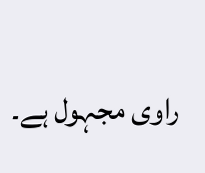راوی مجہول ہے۔